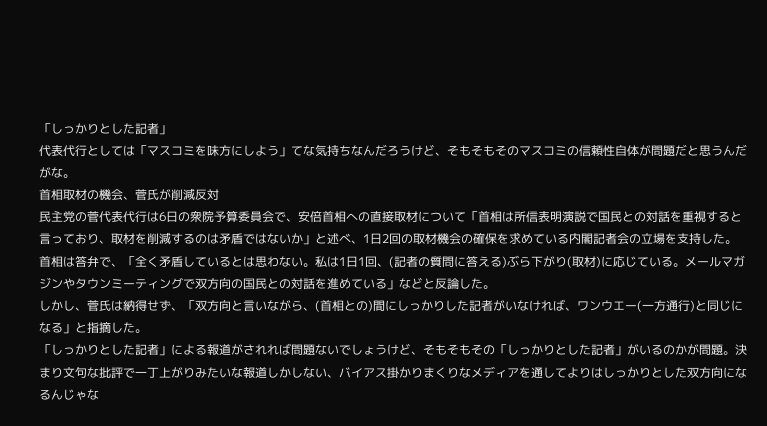「しっかりとした記者」
代表代行としては「マスコミを味方にしよう」てな気持ちなんだろうけど、そもそもそのマスコミの信頼性自体が問題だと思うんだがな。
首相取材の機会、菅氏が削減反対
民主党の菅代表代行は6日の衆院予算委員会で、安倍首相への直接取材について「首相は所信表明演説で国民との対話を重視すると言っており、取材を削減するのは矛盾ではないか」と述べ、1日2回の取材機会の確保を求めている内閣記者会の立場を支持した。
首相は答弁で、「全く矛盾しているとは思わない。私は1日1回、(記者の質問に答える)ぶら下がり(取材)に応じている。メールマガジンやタウンミーティングで双方向の国民との対話を進めている」などと反論した。
しかし、菅氏は納得せず、「双方向と言いながら、(首相との)間にしっかりした記者がいなければ、ワンウエー(一方通行)と同じになる」と指摘した。
「しっかりとした記者」による報道がされれば問題ないでしょうけど、そもそもその「しっかりとした記者」がいるのかが問題。決まり文句な批評で一丁上がりみたいな報道しかしない、バイアス掛かりまくりなメディアを通してよりはしっかりとした双方向になるんじゃな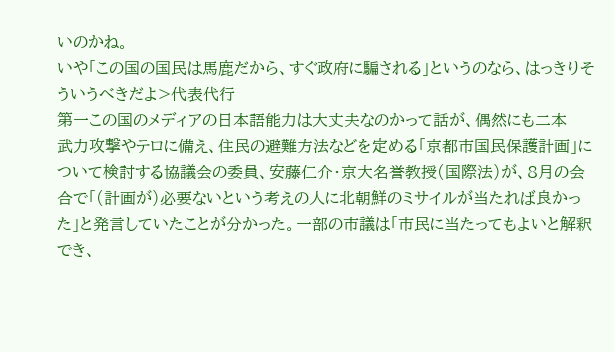いのかね。
いや「この国の国民は馬鹿だから、すぐ政府に騙される」というのなら、はっきりそういうべきだよ>代表代行
第一この国のメディアの日本語能力は大丈夫なのかって話が、偶然にも二本
武力攻撃やテロに備え、住民の避難方法などを定める「京都市国民保護計画」について検討する協議会の委員、安藤仁介・京大名誉教授(国際法)が、8月の会合で「(計画が)必要ないという考えの人に北朝鮮のミサイルが当たれば良かった」と発言していたことが分かった。一部の市議は「市民に当たってもよいと解釈でき、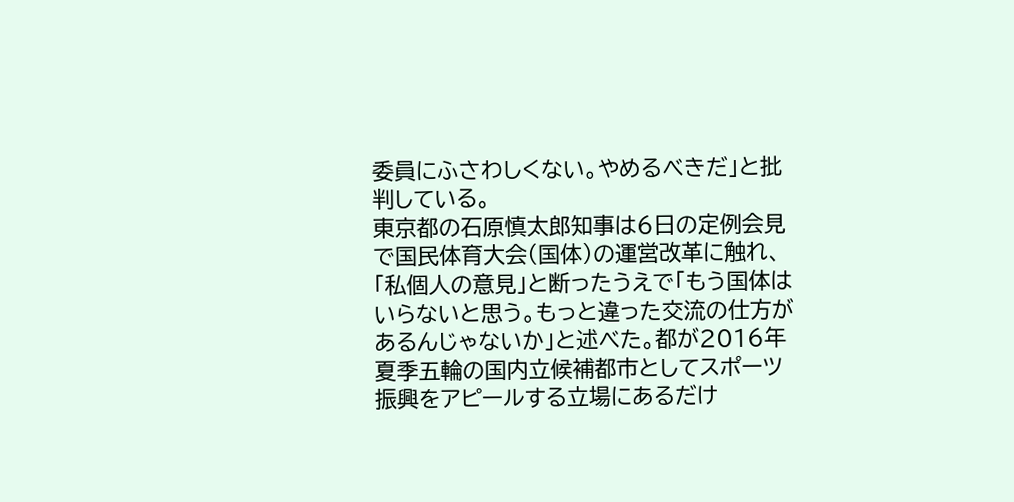委員にふさわしくない。やめるべきだ」と批判している。
東京都の石原慎太郎知事は6日の定例会見で国民体育大会(国体)の運営改革に触れ、「私個人の意見」と断ったうえで「もう国体はいらないと思う。もっと違った交流の仕方があるんじゃないか」と述べた。都が2016年夏季五輪の国内立候補都市としてスポーツ振興をアピールする立場にあるだけ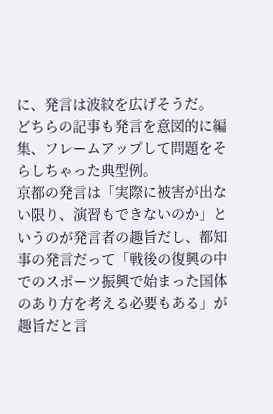に、発言は波紋を広げそうだ。
どちらの記事も発言を意図的に編集、フレームアップして問題をそらしちゃった典型例。
京都の発言は「実際に被害が出ない限り、演習もできないのか」というのが発言者の趣旨だし、都知事の発言だって「戦後の復興の中でのスポーツ振興で始まった国体のあり方を考える必要もある」が趣旨だと言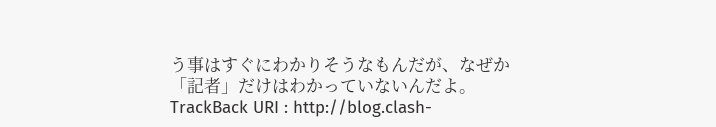う事はすぐにわかりそうなもんだが、なぜか「記者」だけはわかっていないんだよ。
TrackBack URI : http://blog.clash-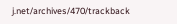j.net/archives/470/trackback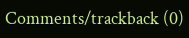Comments/trackback (0)